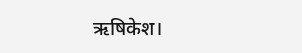ऋषिकेश।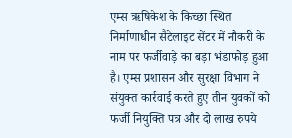एम्स ऋषिकेश के किच्छा स्थित निर्माणाधीन सैटेलाइट सेंटर में नौकरी के नाम पर फर्जीवाड़े का बड़ा भंडाफोड़ हुआ है। एम्स प्रशासन और सुरक्षा विभाग ने संयुक्त कार्रवाई करते हुए तीन युवकों को फर्जी नियुक्ति पत्र और दो लाख रुपये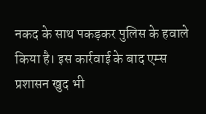नकद के साथ पकड़कर पुलिस के हवाले किया है। इस कार्रवाई के बाद एम्स प्रशासन खुद भी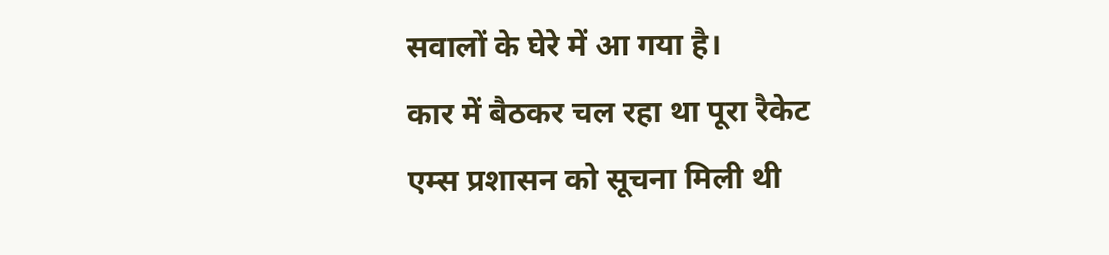सवालों के घेरे में आ गया है।
कार में बैठकर चल रहा था पूरा रैकेट
एम्स प्रशासन को सूचना मिली थी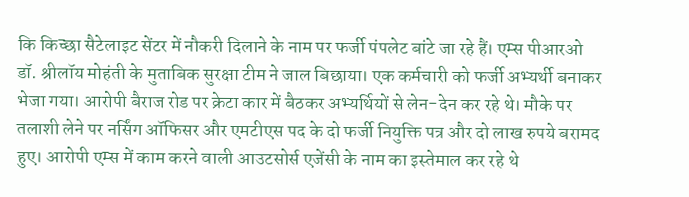कि किच्छा सैटेलाइट सेंटर में नौकरी दिलाने के नाम पर फर्जी पंपलेट बांटे जा रहे हैं। एम्स पीआरओ डॉ. श्रीलॉय मोहंती के मुताबिक सुरक्षा टीम ने जाल बिछाया। एक कर्मचारी को फर्जी अभ्यर्थी बनाकर भेजा गया। आरोपी बैराज रोड पर क्रेटा कार में बैठकर अभ्यर्थियों से लेन-देन कर रहे थे। मौके पर तलाशी लेने पर नर्सिंग ऑफिसर और एमटीएस पद के दो फर्जी नियुक्ति पत्र और दो लाख रुपये बरामद हुए। आरोपी एम्स में काम करने वाली आउटसोर्स एजेंसी के नाम का इस्तेमाल कर रहे थे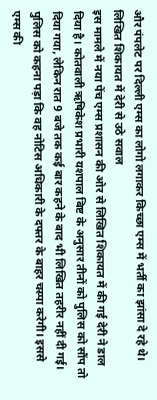और पंपलेट पर दिल्ली एम्स का लोगो लगाकर किच्छा एम्स में भर्ती का झांसा दे रहे थे।
लिखित शिकायत में देरी से उठे सवाल
इस मामले में नया पेंच एम्स प्रशासन की ओर से लिखित शिकायत में की गई देरी ने डाल दिया है। कोतवाली ऋषिकेश प्रभारी यशपाल बिष्ट के अनुसार तीनों को पुलिस को सौंप तो दिया गया, लेकिन रात 9 बजे तक कई बार कहने के बाद भी लिखित तहरीर नहीं दी गई। पुलिस को कहना पड़ा कि वह नोटिस अधिकारी के दफ्तर के बाहर चस्पा करेगी। इससे एम्स की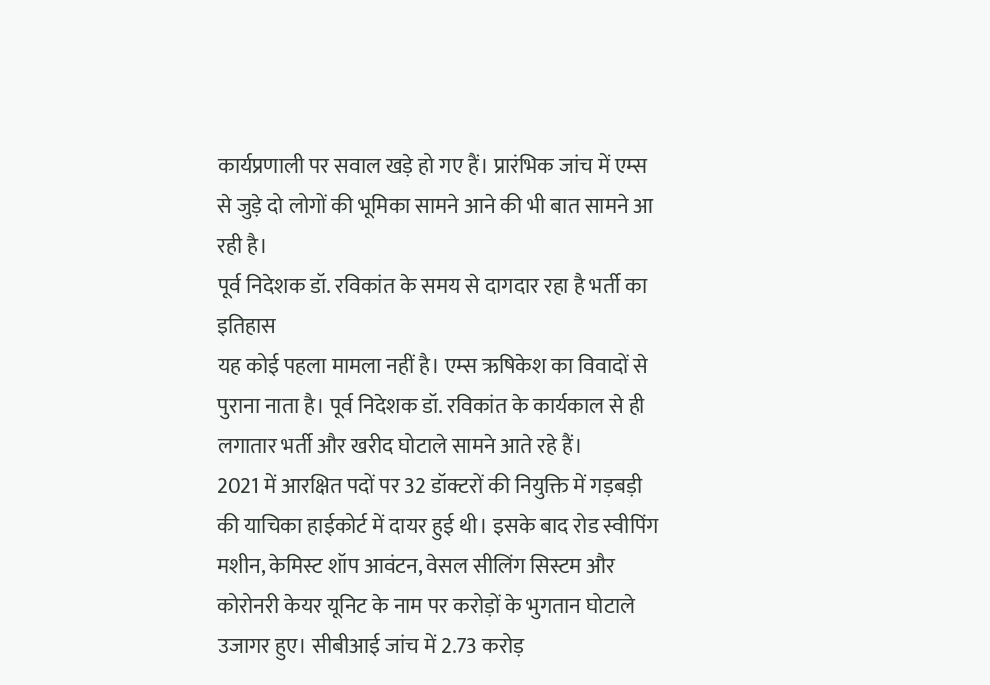कार्यप्रणाली पर सवाल खड़े हो गए हैं। प्रारंभिक जांच में एम्स से जुड़े दो लोगों की भूमिका सामने आने की भी बात सामने आ रही है।
पूर्व निदेशक डॉ. रविकांत के समय से दागदार रहा है भर्ती का इतिहास
यह कोई पहला मामला नहीं है। एम्स ऋषिकेश का विवादों से पुराना नाता है। पूर्व निदेशक डॉ. रविकांत के कार्यकाल से ही लगातार भर्ती और खरीद घोटाले सामने आते रहे हैं।
2021 में आरक्षित पदों पर 32 डॉक्टरों की नियुक्ति में गड़बड़ी की याचिका हाईकोर्ट में दायर हुई थी। इसके बाद रोड स्वीपिंग मशीन, केमिस्ट शॉप आवंटन, वेसल सीलिंग सिस्टम और कोरोनरी केयर यूनिट के नाम पर करोड़ों के भुगतान घोटाले उजागर हुए। सीबीआई जांच में 2.73 करोड़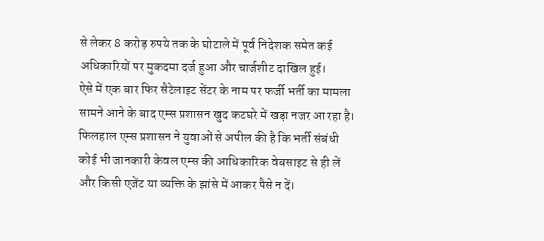से लेकर 8 करोड़ रुपये तक के घोटाले में पूर्व निदेशक समेत कई अधिकारियों पर मुकदमा दर्ज हुआ और चार्जशीट दाखिल हुई।
ऐसे में एक बार फिर सैटेलाइट सेंटर के नाम पर फर्जी भर्ती का मामला सामने आने के बाद एम्स प्रशासन खुद कटघरे में खड़ा नजर आ रहा है।
फिलहाल एम्स प्रशासन ने युवाओं से अपील की है कि भर्ती संबंधी कोई भी जानकारी केवल एम्स की आधिकारिक वेबसाइट से ही लें और किसी एजेंट या व्यक्ति के झांसे में आकर पैसे न दें।